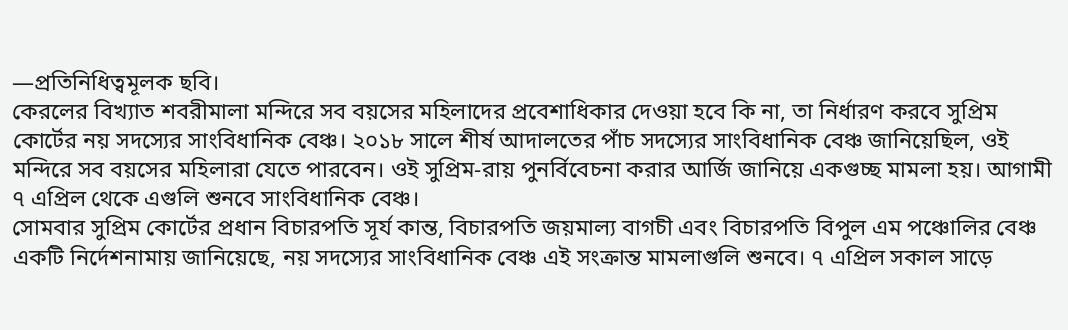—প্রতিনিধিত্বমূলক ছবি।
কেরলের বিখ্যাত শবরীমালা মন্দিরে সব বয়সের মহিলাদের প্রবেশাধিকার দেওয়া হবে কি না, তা নির্ধারণ করবে সুপ্রিম কোর্টের নয় সদস্যের সাংবিধানিক বেঞ্চ। ২০১৮ সালে শীর্ষ আদালতের পাঁচ সদস্যের সাংবিধানিক বেঞ্চ জানিয়েছিল, ওই মন্দিরে সব বয়সের মহিলারা যেতে পারবেন। ওই সুপ্রিম-রায় পুনর্বিবেচনা করার আর্জি জানিয়ে একগুচ্ছ মামলা হয়। আগামী ৭ এপ্রিল থেকে এগুলি শুনবে সাংবিধানিক বেঞ্চ।
সোমবার সুপ্রিম কোর্টের প্রধান বিচারপতি সূর্য কান্ত, বিচারপতি জয়মাল্য বাগচী এবং বিচারপতি বিপুল এম পঞ্চোলির বেঞ্চ একটি নির্দেশনামায় জানিয়েছে, নয় সদস্যের সাংবিধানিক বেঞ্চ এই সংক্রান্ত মামলাগুলি শুনবে। ৭ এপ্রিল সকাল সাড়ে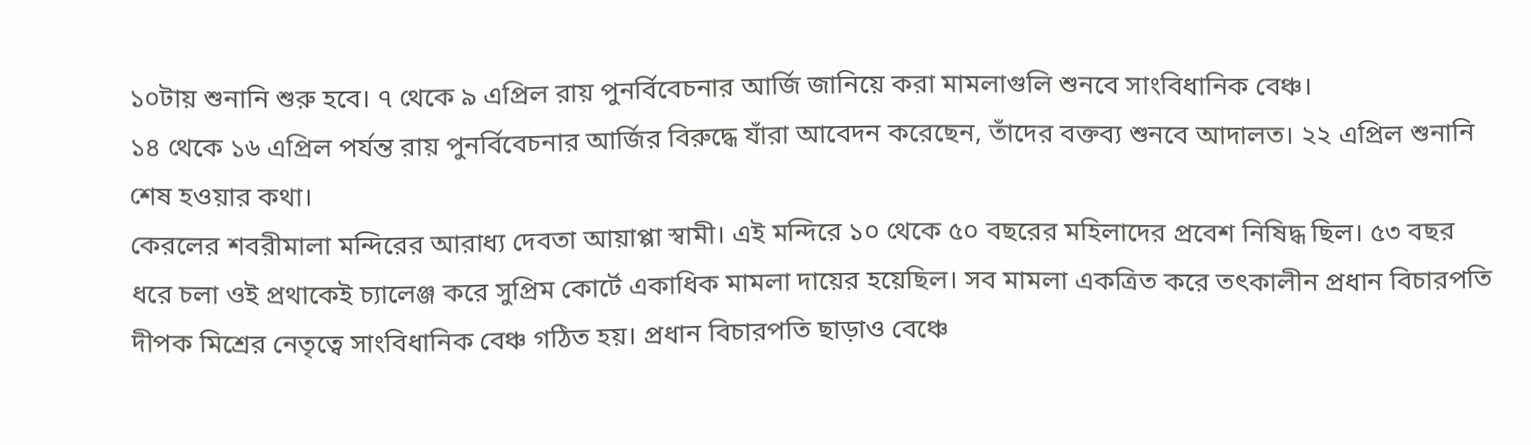১০টায় শুনানি শুরু হবে। ৭ থেকে ৯ এপ্রিল রায় পুনর্বিবেচনার আর্জি জানিয়ে করা মামলাগুলি শুনবে সাংবিধানিক বেঞ্চ।
১৪ থেকে ১৬ এপ্রিল পর্যন্ত রায় পুনর্বিবেচনার আর্জির বিরুদ্ধে যাঁরা আবেদন করেছেন, তাঁদের বক্তব্য শুনবে আদালত। ২২ এপ্রিল শুনানি শেষ হওয়ার কথা।
কেরলের শবরীমালা মন্দিরের আরাধ্য দেবতা আয়াপ্পা স্বামী। এই মন্দিরে ১০ থেকে ৫০ বছরের মহিলাদের প্রবেশ নিষিদ্ধ ছিল। ৫৩ বছর ধরে চলা ওই প্রথাকেই চ্যালেঞ্জ করে সুপ্রিম কোর্টে একাধিক মামলা দায়ের হয়েছিল। সব মামলা একত্রিত করে তৎকালীন প্রধান বিচারপতি দীপক মিশ্রের নেতৃত্বে সাংবিধানিক বেঞ্চ গঠিত হয়। প্রধান বিচারপতি ছাড়াও বেঞ্চে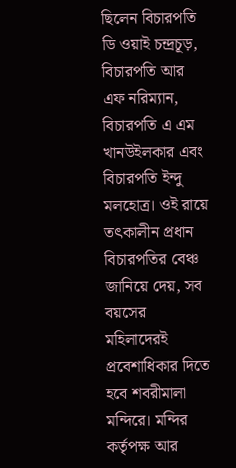ছিলেন বিচারপতি ডি ওয়াই চন্দ্রচূড়, বিচারপতি আর এফ নরিম্যান, বিচারপতি এ এম খানউইলকার এবং বিচারপতি ইন্দু মলহোত্র। ওই রায়ে তৎকালীন প্রধান বিচারপতির বেঞ্চ জানিয়ে দেয়, সব বয়সের মহিলাদেরই প্রবেশাধিকার দিতে হবে শবরীমালা মন্দিরে। মন্দির কর্তৃপক্ষ আর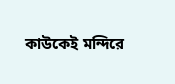কাউকেই মন্দিরে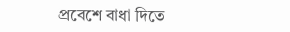প্রবেশে বাধা দিতে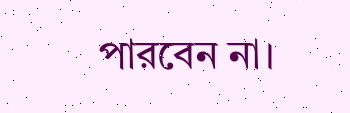পারবেন না।